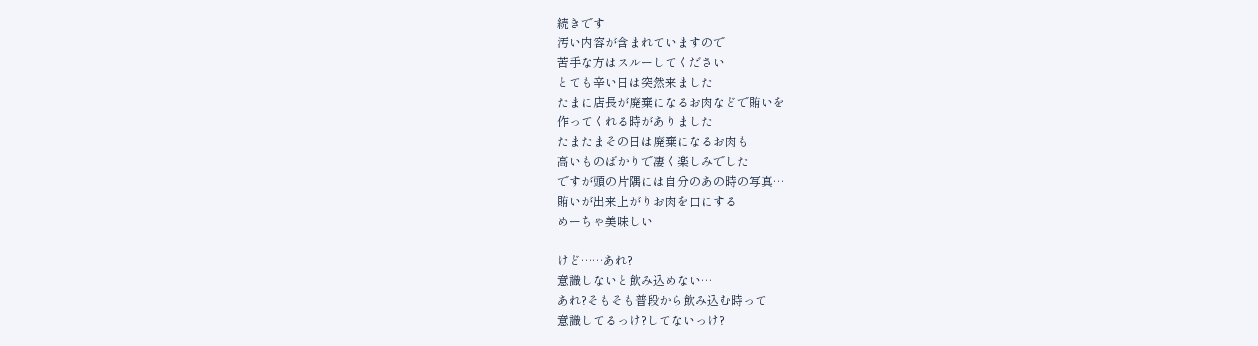続きです
汚い内容が含まれていますので
苦手な方はスルーしてください
とても辛い日は突然来ました
たまに店長が廃棄になるお肉などで賄いを
作ってくれる時がありました
たまたまその日は廃棄になるお肉も
高いものばかりで凄く楽しみでした
ですが頭の片隅には自分のあの時の写真…
賄いが出来上がりお肉を口にする
めーちゃ美味しい

けど……あれ?
意識しないと飲み込めない…
あれ?そもそも普段から飲み込む時って
意識してるっけ?してないっけ?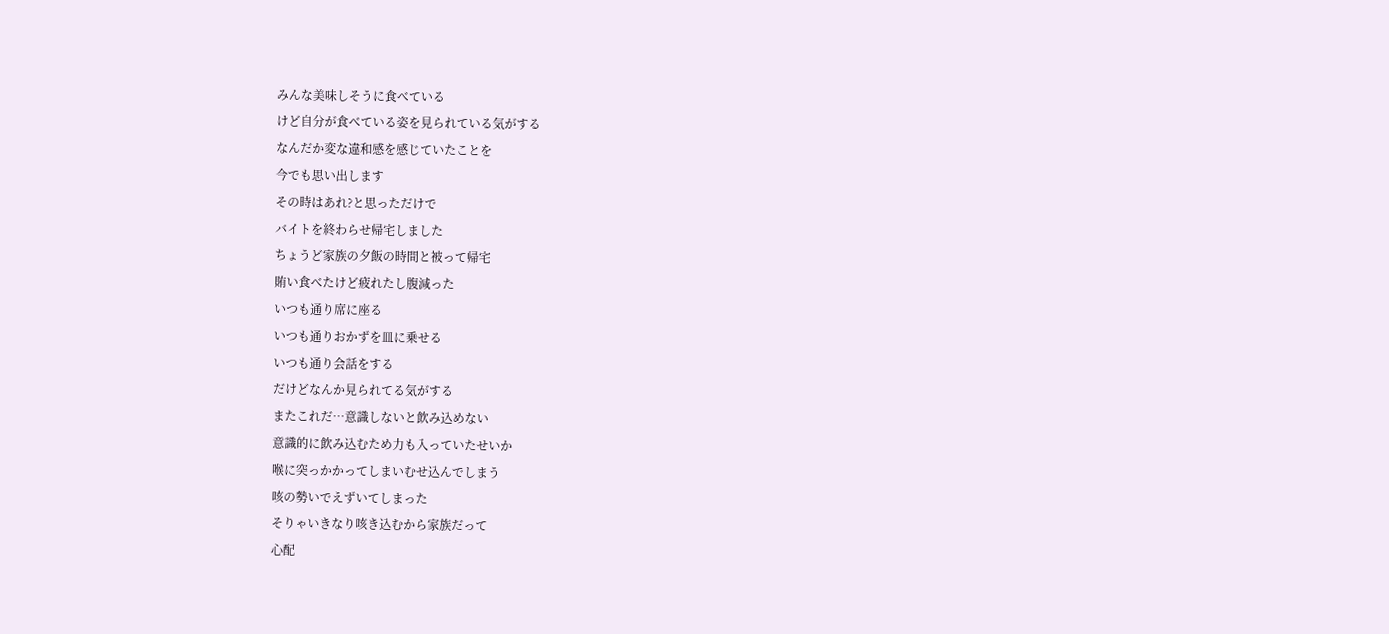みんな美味しそうに食べている
けど自分が食べている姿を見られている気がする
なんだか変な違和感を感じていたことを
今でも思い出します
その時はあれ?と思っただけで
バイトを終わらせ帰宅しました
ちょうど家族の夕飯の時間と被って帰宅
賄い食べたけど疲れたし腹減った
いつも通り席に座る
いつも通りおかずを皿に乗せる
いつも通り会話をする
だけどなんか見られてる気がする
またこれだ…意識しないと飲み込めない
意識的に飲み込むため力も入っていたせいか
喉に突っかかってしまいむせ込んでしまう
咳の勢いでえずいてしまった
そりゃいきなり咳き込むから家族だって
心配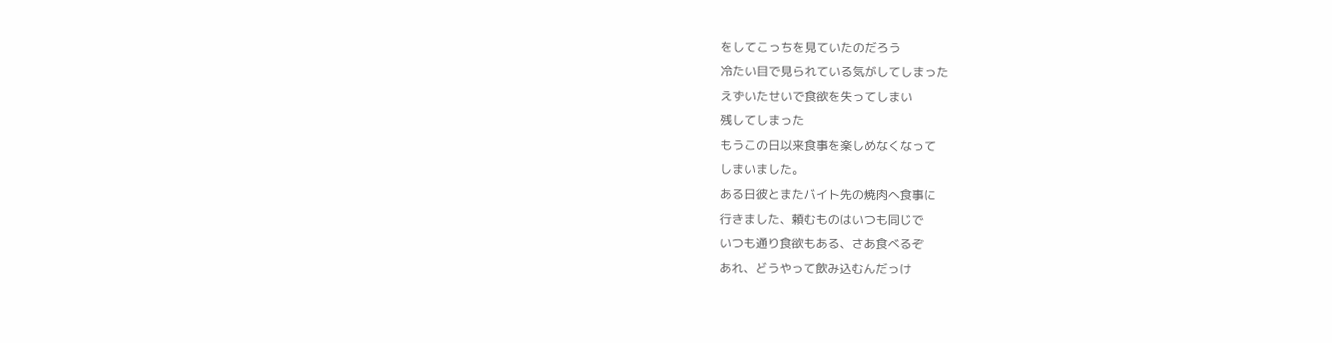をしてこっちを見ていたのだろう
冷たい目で見られている気がしてしまった
えずいたせいで食欲を失ってしまい
残してしまった
もうこの日以来食事を楽しめなくなって
しまいました。
ある日彼とまたバイト先の焼肉へ食事に
行きました、頼むものはいつも同じで
いつも通り食欲もある、さあ食べるぞ
あれ、どうやって飲み込むんだっけ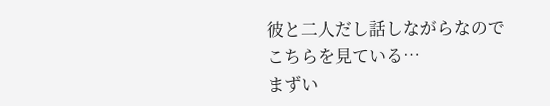彼と二人だし話しながらなので
こちらを見ている…
まずい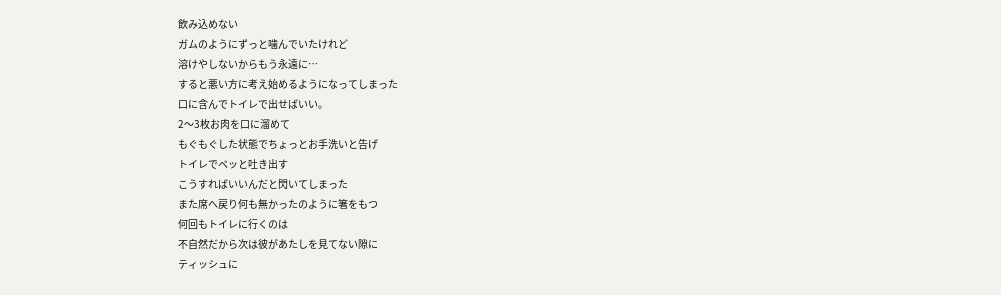飲み込めない
ガムのようにずっと噛んでいたけれど
溶けやしないからもう永遠に…
すると悪い方に考え始めるようになってしまった
口に含んでトイレで出せばいい。
2〜3枚お肉を口に溜めて
もぐもぐした状態でちょっとお手洗いと告げ
トイレでペッと吐き出す
こうすればいいんだと閃いてしまった
また席へ戻り何も無かったのように箸をもつ
何回もトイレに行くのは
不自然だから次は彼があたしを見てない隙に
ティッシュに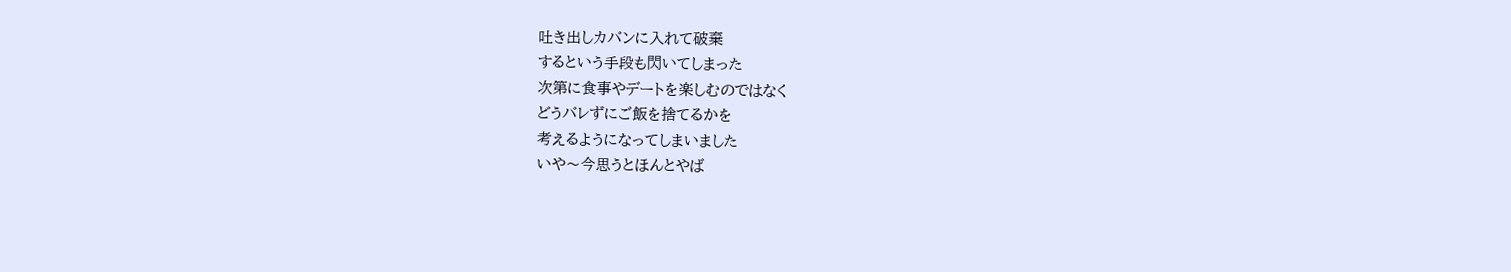吐き出しカバンに入れて破棄
するという手段も閃いてしまった
次第に食事やデートを楽しむのではなく
どうバレずにご飯を捨てるかを
考えるようになってしまいました
いや〜今思うとほんとやば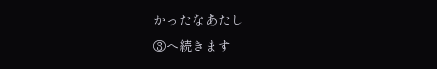かったなあたし
③へ続きます